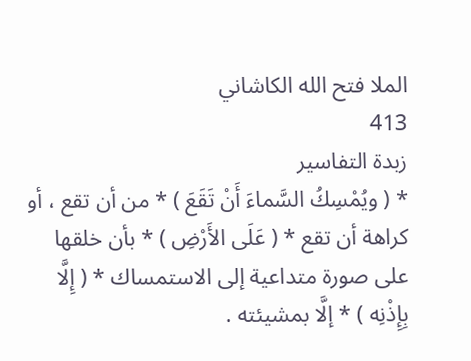الملا فتح الله الكاشاني
413
زبدة التفاسير
* ( ويُمْسِكُ السَّماءَ أَنْ تَقَعَ ) * من أن تقع ، أو كراهة أن تقع * ( عَلَى الأَرْضِ ) * بأن خلقها على صورة متداعية إلى الاستمساك * ( إِلَّا بِإِذْنِه ) * إلَّا بمشيئته .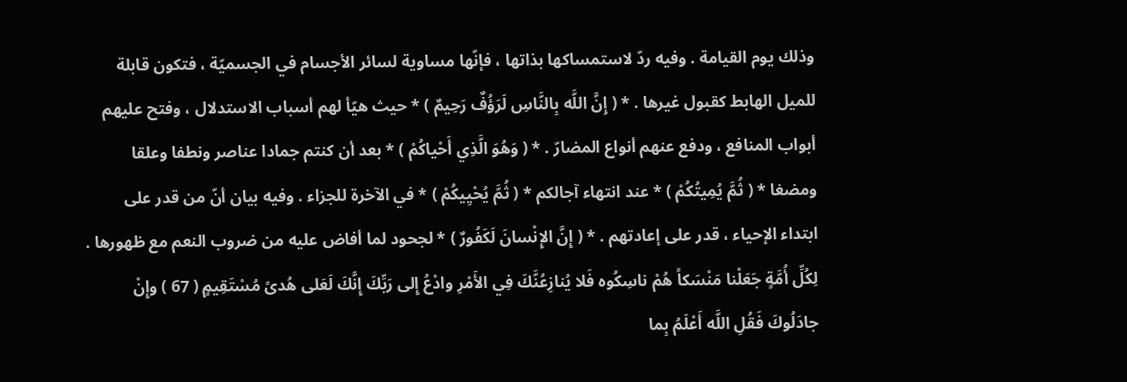وذلك يوم القيامة . وفيه ردّ لاستمساكها بذاتها ، فإنّها مساوية لسائر الأجسام في الجسميّة ، فتكون قابلة للميل الهابط كقبول غيرها . * ( إِنَّ اللَّه بِالنَّاسِ لَرَؤُفٌ رَحِيمٌ ) * حيث هيّأ لهم أسباب الاستدلال ، وفتح عليهم أبواب المنافع ، ودفع عنهم أنواع المضارّ . * ( وَهُوَ الَّذِي أَحْياكُمْ ) * بعد أن كنتم جمادا عناصر ونطفا وعلقا ومضغا * ( ثُمَّ يُمِيتُكُمْ ) * عند انتهاء آجالكم * ( ثُمَّ يُحْيِيكُمْ ) * في الآخرة للجزاء . وفيه بيان أنّ من قدر على ابتداء الإحياء ، قدر على إعادتهم . * ( إِنَّ الإِنْسانَ لَكَفُورٌ ) * لجحود لما أفاض عليه من ضروب النعم مع ظهورها . لِكُلِّ أُمَّةٍ جَعَلْنا مَنْسَكاً هُمْ ناسِكُوه فَلا يُنازِعُنَّكَ فِي الأَمْرِ وادْعُ إِلى رَبِّكَ إِنَّكَ لَعَلى هُدىً مُسْتَقِيمٍ ( 67 ) وإِنْ جادَلُوكَ فَقُلِ اللَّه أَعْلَمُ بِما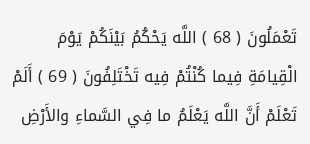تَعْمَلُونَ ( 68 ) اللَّه يَحْكُمُ بَيْنَكُمْ يَوْمَ الْقِيامَةِ فِيما كُنْتُمْ فِيه تَخْتَلِفُونَ ( 69 ) أَلَمْ تَعْلَمْ أَنَّ اللَّه يَعْلَمُ ما فِي السَّماءِ والأَرْضِ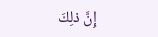إِنَّ ذلِكَ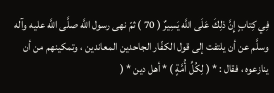فِي كِتابٍ إِنَّ ذلِكَ عَلَى اللَّه يَسِيرٌ ( 70 ) ثمّ نهى رسول اللَّه صلَّى اللَّه عليه وآله وسلَّم عن أن يلتفت إلى قول الكفّار الجاحدين المعاندين ، وتمكينهم من أن ينازعوه ، فقال : * ( لِكُلِّ أُمَّةٍ ) * أهل دين * (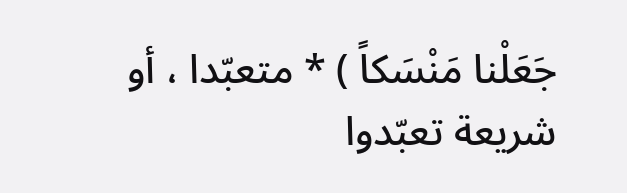جَعَلْنا مَنْسَكاً ) * متعبّدا ، أو شريعة تعبّدوا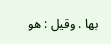بها . وقيل : هو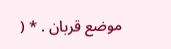موضع قربان . * (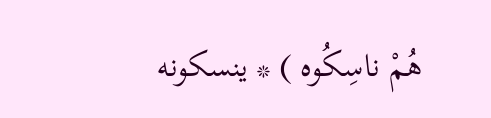هُمْ ناسِكُوه ) * ينسكونه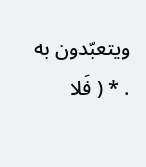ويتعبّدون به . * ( فَلا